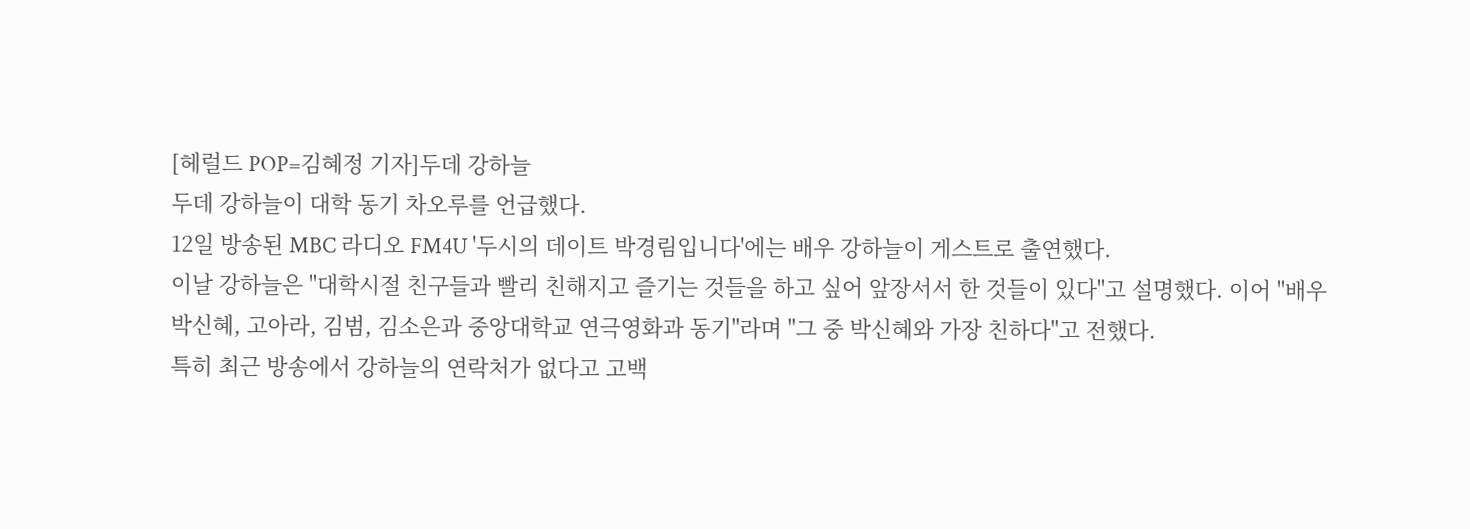[헤럴드 POP=김혜정 기자]두데 강하늘
두데 강하늘이 대학 동기 차오루를 언급했다.
12일 방송된 MBC 라디오 FM4U '두시의 데이트 박경림입니다'에는 배우 강하늘이 게스트로 출연했다.
이날 강하늘은 "대학시절 친구들과 빨리 친해지고 즐기는 것들을 하고 싶어 앞장서서 한 것들이 있다"고 설명했다. 이어 "배우 박신혜, 고아라, 김범, 김소은과 중앙대학교 연극영화과 동기"라며 "그 중 박신혜와 가장 친하다"고 전했다.
특히 최근 방송에서 강하늘의 연락처가 없다고 고백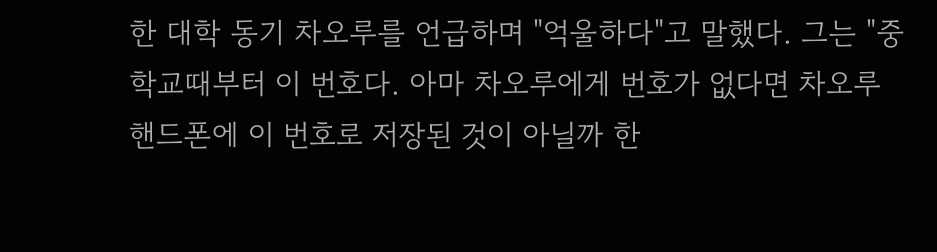한 대학 동기 차오루를 언급하며 "억울하다"고 말했다. 그는 "중학교때부터 이 번호다. 아마 차오루에게 번호가 없다면 차오루 핸드폰에 이 번호로 저장된 것이 아닐까 한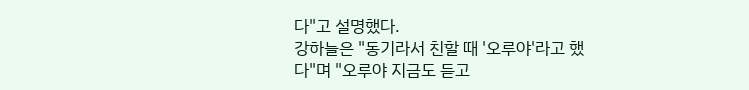다"고 설명했다.
강하늘은 "동기라서 친할 때 '오루야'라고 했다"며 "오루야 지금도 듣고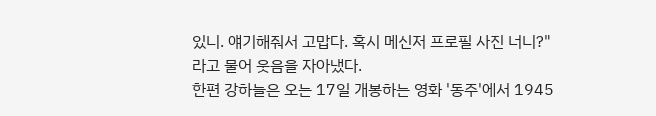있니. 얘기해줘서 고맙다. 혹시 메신저 프로필 사진 너니?"라고 물어 웃음을 자아냈다.
한편 강하늘은 오는 17일 개봉하는 영화 '동주'에서 1945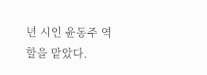년 시인 윤동주 역할을 맡았다.